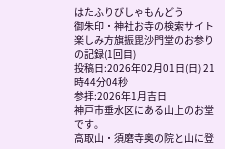はたふりびしゃもんどう
御朱印・神社お寺の検索サイト
楽しみ方旗振毘沙門堂のお参りの記録(1回目)
投稿日:2026年02月01日(日) 21時44分04秒
参拝:2026年1月吉日
神戸市垂水区にある山上のお堂です。
高取山・須磨寺奥の院と山に登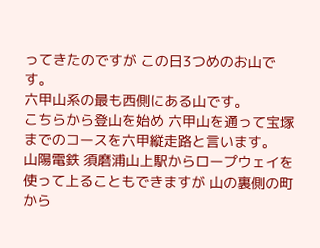ってきたのですが この日3つめのお山です。
六甲山系の最も西側にある山です。
こちらから登山を始め 六甲山を通って宝塚までのコースを六甲縦走路と言います。
山陽電鉄 須磨浦山上駅からロープウェイを使って上ることもできますが 山の裏側の町から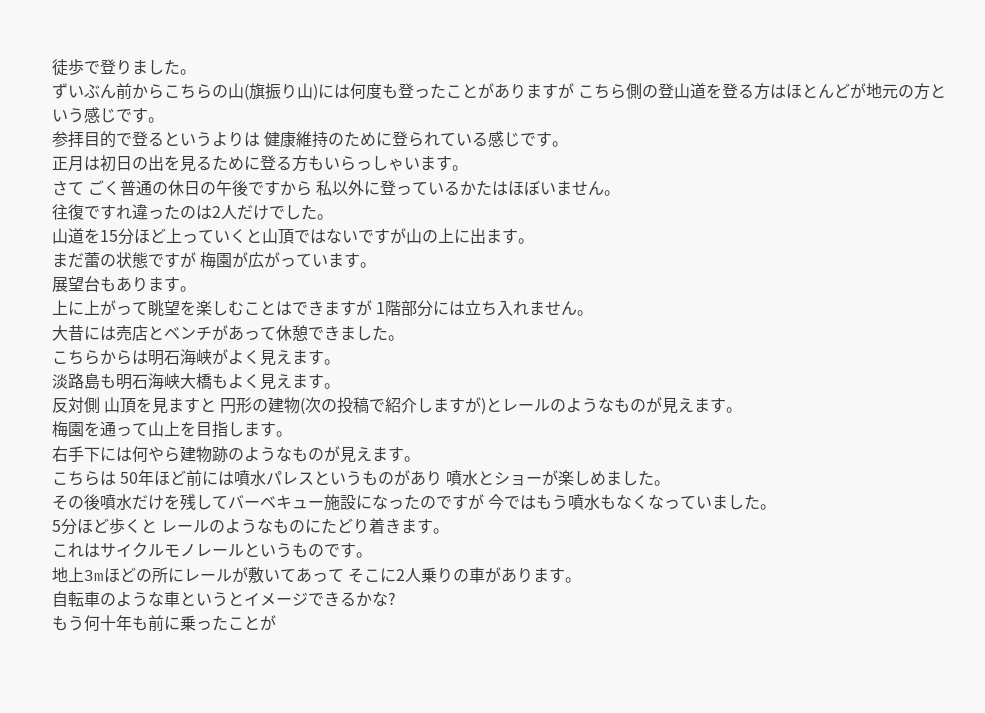徒歩で登りました。
ずいぶん前からこちらの山(旗振り山)には何度も登ったことがありますが こちら側の登山道を登る方はほとんどが地元の方という感じです。
参拝目的で登るというよりは 健康維持のために登られている感じです。
正月は初日の出を見るために登る方もいらっしゃいます。
さて ごく普通の休日の午後ですから 私以外に登っているかたはほぼいません。
往復ですれ違ったのは2人だけでした。
山道を15分ほど上っていくと山頂ではないですが山の上に出ます。
まだ蕾の状態ですが 梅園が広がっています。
展望台もあります。
上に上がって眺望を楽しむことはできますが 1階部分には立ち入れません。
大昔には売店とベンチがあって休憩できました。
こちらからは明石海峡がよく見えます。
淡路島も明石海峡大橋もよく見えます。
反対側 山頂を見ますと 円形の建物(次の投稿で紹介しますが)とレールのようなものが見えます。
梅園を通って山上を目指します。
右手下には何やら建物跡のようなものが見えます。
こちらは 50年ほど前には噴水パレスというものがあり 噴水とショーが楽しめました。
その後噴水だけを残してバーベキュー施設になったのですが 今ではもう噴水もなくなっていました。
5分ほど歩くと レールのようなものにたどり着きます。
これはサイクルモノレールというものです。
地上3mほどの所にレールが敷いてあって そこに2人乗りの車があります。
自転車のような車というとイメージできるかな?
もう何十年も前に乗ったことが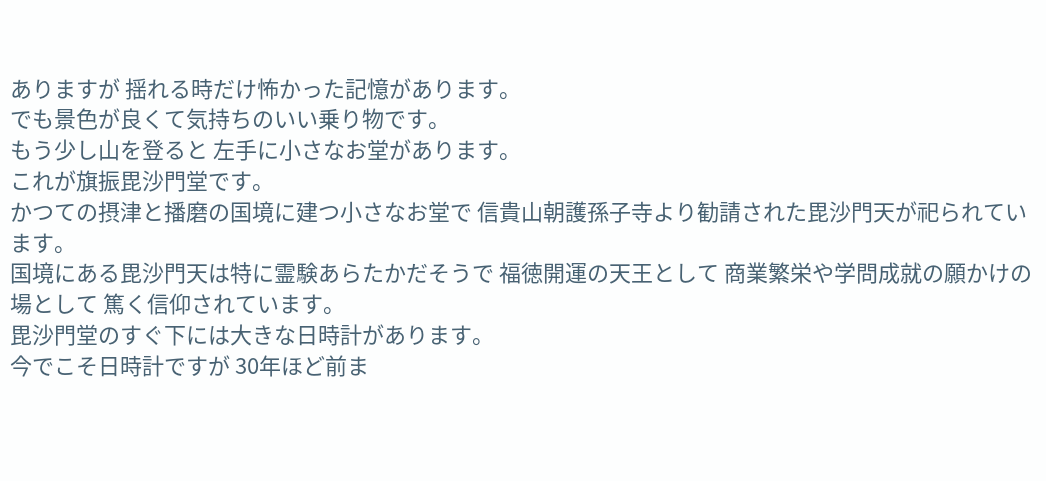ありますが 揺れる時だけ怖かった記憶があります。
でも景色が良くて気持ちのいい乗り物です。
もう少し山を登ると 左手に小さなお堂があります。
これが旗振毘沙門堂です。
かつての摂津と播磨の国境に建つ小さなお堂で 信貴山朝護孫子寺より勧請された毘沙門天が祀られています。
国境にある毘沙門天は特に霊験あらたかだそうで 福徳開運の天王として 商業繁栄や学問成就の願かけの場として 篤く信仰されています。
毘沙門堂のすぐ下には大きな日時計があります。
今でこそ日時計ですが 30年ほど前ま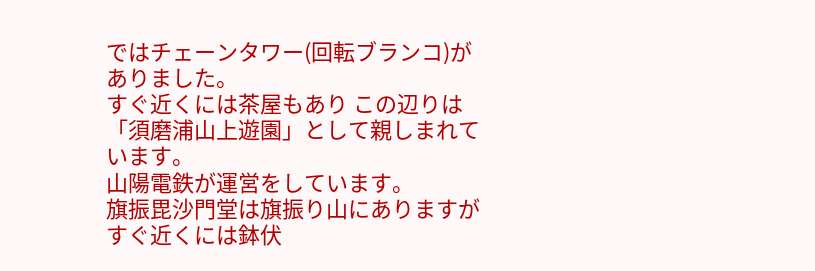ではチェーンタワー(回転ブランコ)がありました。
すぐ近くには茶屋もあり この辺りは「須磨浦山上遊園」として親しまれています。
山陽電鉄が運営をしています。
旗振毘沙門堂は旗振り山にありますが すぐ近くには鉢伏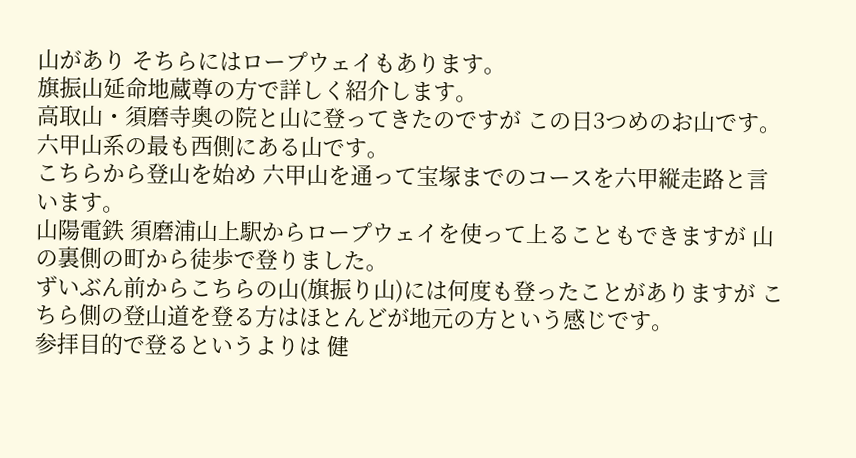山があり そちらにはロープウェイもあります。
旗振山延命地蔵尊の方で詳しく紹介します。
高取山・須磨寺奥の院と山に登ってきたのですが この日3つめのお山です。
六甲山系の最も西側にある山です。
こちらから登山を始め 六甲山を通って宝塚までのコースを六甲縦走路と言います。
山陽電鉄 須磨浦山上駅からロープウェイを使って上ることもできますが 山の裏側の町から徒歩で登りました。
ずいぶん前からこちらの山(旗振り山)には何度も登ったことがありますが こちら側の登山道を登る方はほとんどが地元の方という感じです。
参拝目的で登るというよりは 健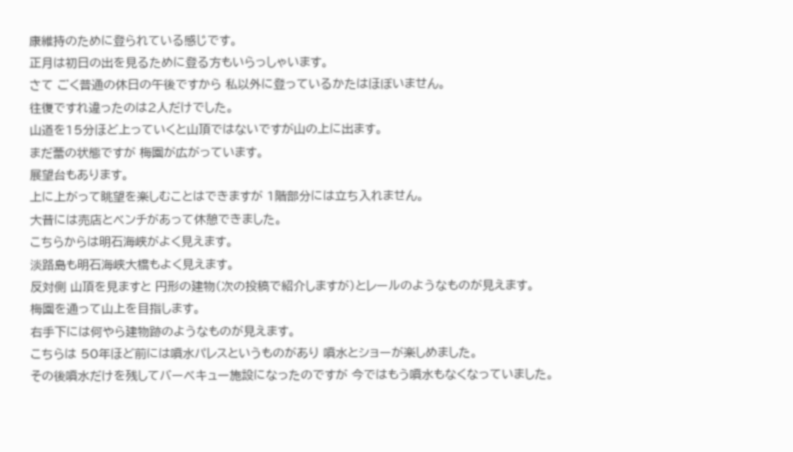康維持のために登られている感じです。
正月は初日の出を見るために登る方もいらっしゃいます。
さて ごく普通の休日の午後ですから 私以外に登っているかたはほぼいません。
往復ですれ違ったのは2人だけでした。
山道を15分ほど上っていくと山頂ではないですが山の上に出ます。
まだ蕾の状態ですが 梅園が広がっています。
展望台もあります。
上に上がって眺望を楽しむことはできますが 1階部分には立ち入れません。
大昔には売店とベンチがあって休憩できました。
こちらからは明石海峡がよく見えます。
淡路島も明石海峡大橋もよく見えます。
反対側 山頂を見ますと 円形の建物(次の投稿で紹介しますが)とレールのようなものが見えます。
梅園を通って山上を目指します。
右手下には何やら建物跡のようなものが見えます。
こちらは 50年ほど前には噴水パレスというものがあり 噴水とショーが楽しめました。
その後噴水だけを残してバーベキュー施設になったのですが 今ではもう噴水もなくなっていました。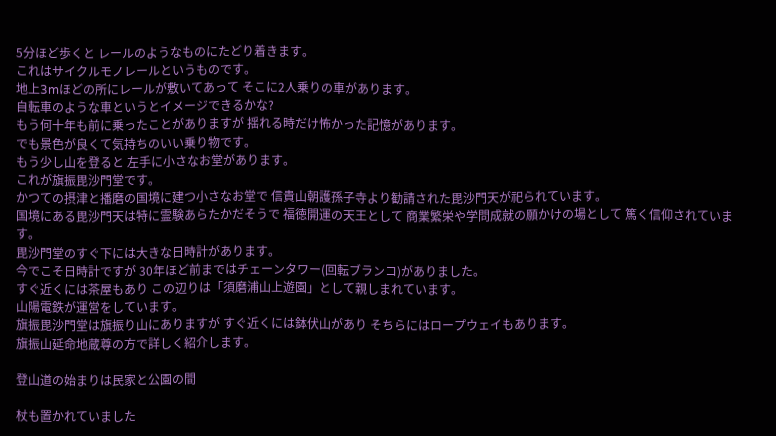5分ほど歩くと レールのようなものにたどり着きます。
これはサイクルモノレールというものです。
地上3mほどの所にレールが敷いてあって そこに2人乗りの車があります。
自転車のような車というとイメージできるかな?
もう何十年も前に乗ったことがありますが 揺れる時だけ怖かった記憶があります。
でも景色が良くて気持ちのいい乗り物です。
もう少し山を登ると 左手に小さなお堂があります。
これが旗振毘沙門堂です。
かつての摂津と播磨の国境に建つ小さなお堂で 信貴山朝護孫子寺より勧請された毘沙門天が祀られています。
国境にある毘沙門天は特に霊験あらたかだそうで 福徳開運の天王として 商業繁栄や学問成就の願かけの場として 篤く信仰されています。
毘沙門堂のすぐ下には大きな日時計があります。
今でこそ日時計ですが 30年ほど前まではチェーンタワー(回転ブランコ)がありました。
すぐ近くには茶屋もあり この辺りは「須磨浦山上遊園」として親しまれています。
山陽電鉄が運営をしています。
旗振毘沙門堂は旗振り山にありますが すぐ近くには鉢伏山があり そちらにはロープウェイもあります。
旗振山延命地蔵尊の方で詳しく紹介します。

登山道の始まりは民家と公園の間

杖も置かれていました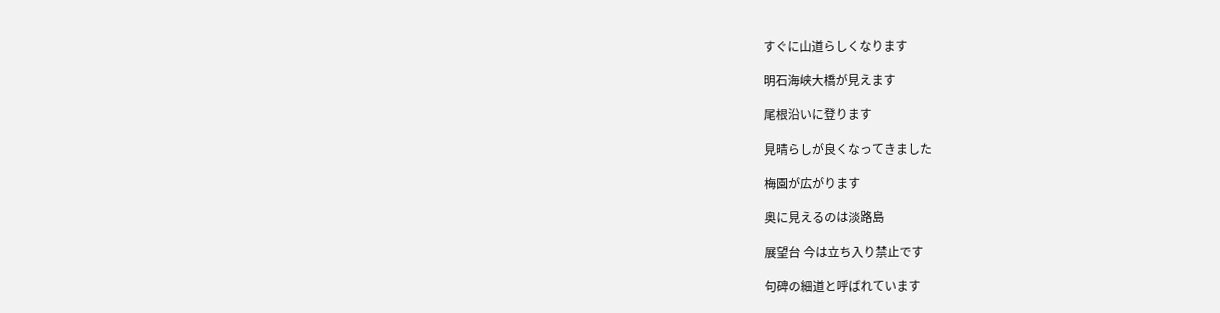すぐに山道らしくなります

明石海峡大橋が見えます

尾根沿いに登ります

見晴らしが良くなってきました

梅園が広がります

奥に見えるのは淡路島

展望台 今は立ち入り禁止です

句碑の細道と呼ばれています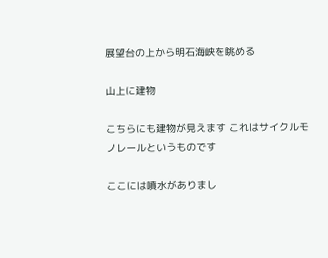展望台の上から明石海峡を眺める

山上に建物

こちらにも建物が見えます これはサイクルモノレールというものです

ここには噴水がありまし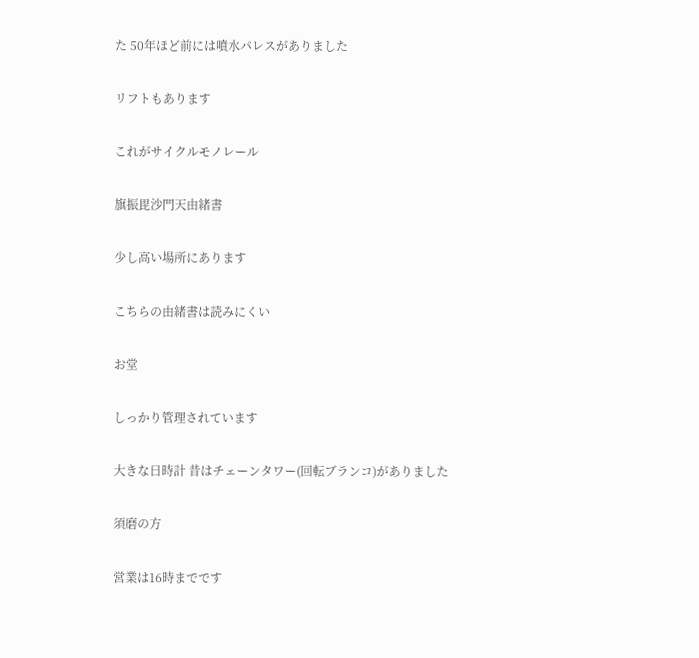た 50年ほど前には噴水パレスがありました

リフトもあります

これがサイクルモノレール

旗振毘沙門天由緒書

少し高い場所にあります

こちらの由緒書は読みにくい

お堂

しっかり管理されています

大きな日時計 昔はチェーンタワー(回転ブランコ)がありました

須磨の方

営業は16時までです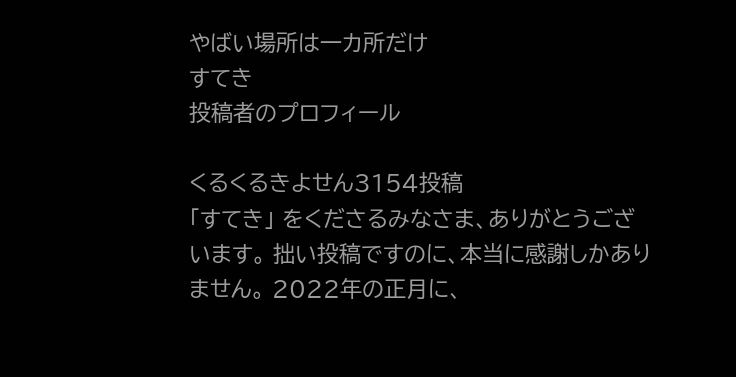やばい場所は一カ所だけ
すてき
投稿者のプロフィール

くるくるきよせん3154投稿
「すてき」 をくださるみなさま、ありがとうございます。 拙い投稿ですのに、本当に感謝しかありません。 2022年の正月に、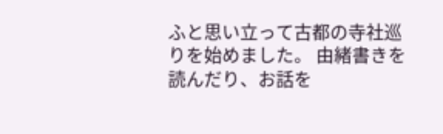ふと思い立って古都の寺社巡りを始めました。 由緒書きを読んだり、お話を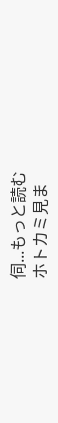伺...もっと読む
ホトカミ見ま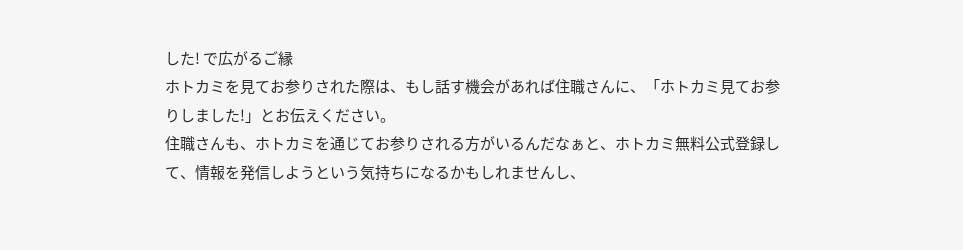した! で広がるご縁
ホトカミを見てお参りされた際は、もし話す機会があれば住職さんに、「ホトカミ見てお参りしました!」とお伝えください。
住職さんも、ホトカミを通じてお参りされる方がいるんだなぁと、ホトカミ無料公式登録して、情報を発信しようという気持ちになるかもしれませんし、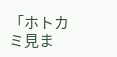「ホトカミ見ま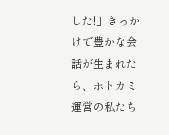した!」きっかけで豊かな会話が生まれたら、ホトカミ運営の私たち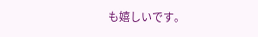も嬉しいです。